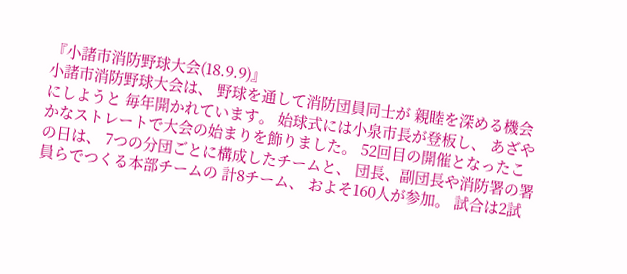『小諸市消防野球大会(18.9.9)』
小諸市消防野球大会は、 野球を通して消防団員同士が 親睦を深める機会にしようと 毎年開かれています。 始球式には小泉市長が登板し、 あざやかなストレートで大会の始まりを飾りました。 52回目の開催となったこの日は、 7つの分団ごとに構成したチームと、 団長、副団長や消防署の署員らでつくる本部チームの 計8チーム、 およそ160人が参加。 試合は2試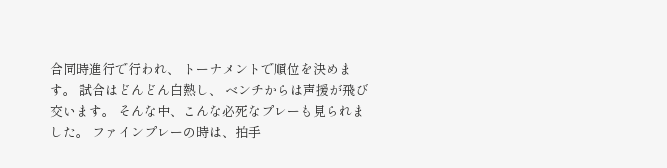合同時進行で行われ、 トーナメントで順位を決めます。 試合はどんどん白熱し、 ベンチからは声援が飛び交います。 そんな中、こんな必死なプレーも見られました。 ファインプレーの時は、拍手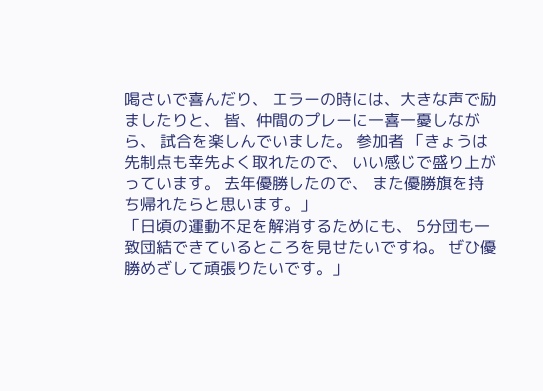喝さいで喜んだり、 エラーの時には、大きな声で励ましたりと、 皆、仲間のプレーに一喜一憂しながら、 試合を楽しんでいました。 参加者 「きょうは先制点も幸先よく取れたので、 いい感じで盛り上がっています。 去年優勝したので、 また優勝旗を持ち帰れたらと思います。」
「日頃の運動不足を解消するためにも、 5分団も一致団結できているところを見せたいですね。 ぜひ優勝めざして頑張りたいです。」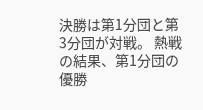決勝は第1分団と第3分団が対戦。 熱戦の結果、第1分団の優勝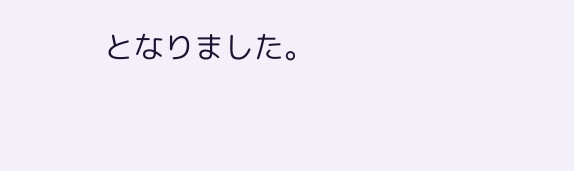となりました。